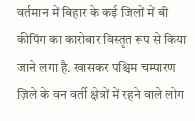वर्तमान में बिहार के कई जिलों में बी कीपिंग का कारोबार विस्तृत रूप से किया जाने लगा है. खासकर पश्चिम चम्पारण ज़िले के वन वर्ती क्षेत्रों में रहने वाले लोग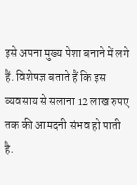इसे अपना मुख्य पेशा बनाने में लगे हैं. विशेषज्ञ बताते हैं कि इस व्यवसाय से सलाना 12 लाख रुपए तक की आमदनी संभव हो पाती है.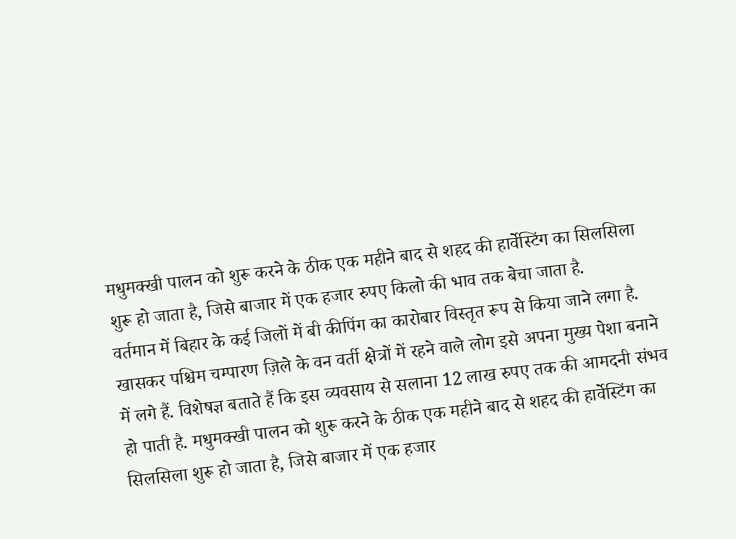मधुमक्खी पालन को शुरू करने के ठीक एक महीने बाद से शहद की हार्वेस्टिंग का सिलसिला शुरू हो जाता है, जिसे बाजार में एक हजार रुपए किलो की भाव तक बेचा जाता है.
वर्तमान में बिहार के कई जिलों में बी कीपिंग का कारोबार विस्तृत रूप से किया जाने लगा है. खासकर पश्चिम चम्पारण ज़िले के वन वर्ती क्षेत्रों में रहने वाले लोग इसे अपना मुख्य पेशा बनाने में लगे हैं. विशेषज्ञ बताते हैं कि इस व्यवसाय से सलाना 12 लाख रुपए तक की आमदनी संभव हो पाती है. मधुमक्खी पालन को शुरू करने के ठीक एक महीने बाद से शहद की हार्वेस्टिंग का सिलसिला शुरू हो जाता है, जिसे बाजार में एक हजार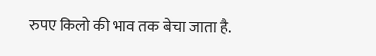रुपए किलो की भाव तक बेचा जाता है.